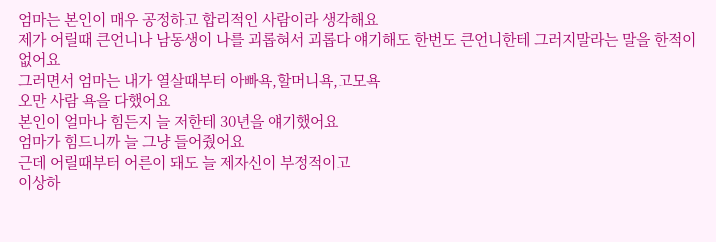엄마는 본인이 매우 공정하고 합리적인 사람이라 생각해요
제가 어릴때 큰언니나 남동생이 나를 괴롭혀서 괴롭다 얘기해도 한번도 큰언니한테 그러지말라는 말을 한적이 없어요
그러면서 엄마는 내가 열살때부터 아빠욕,할머니욕,고모욕
오만 사람 욕을 다했어요
본인이 얼마나 힘든지 늘 저한테 30년을 얘기했어요
엄마가 힘드니까 늘 그냥 들어줬어요
근데 어릴때부터 어른이 돼도 늘 제자신이 부정적이고
이상하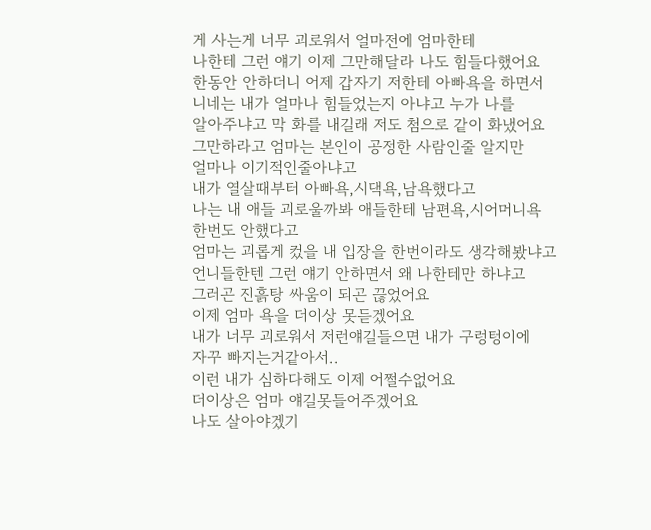게 사는게 너무 괴로워서 얼마전에 엄마한테
나한테 그런 얘기 이제 그만해달라 나도 힘들다했어요
한동안 안하더니 어제 갑자기 저한테 아빠욕을 하면서
니네는 내가 얼마나 힘들었는지 아냐고 누가 나를
알아주냐고 막 화를 내길래 저도 첨으로 같이 화냈어요
그만하라고 엄마는 본인이 공정한 사람인줄 알지만
얼마나 이기적인줄아냐고
내가 열살때부터 아빠욕,시댁욕,남욕했다고
나는 내 애들 괴로울까봐 애들한테 남편욕,시어머니욕
한번도 안했다고
엄마는 괴롭게 컸을 내 입장을 한번이라도 생각해봤냐고
언니들한텐 그런 얘기 안하면서 왜 나한테만 하냐고
그러곤 진흙탕 싸움이 되곤 끊었어요
이제 엄마 욕을 더이상 못듣겠어요
내가 너무 괴로워서 저런얘길들으면 내가 구렁텅이에
자꾸 빠지는거같아서..
이런 내가 심하다해도 이제 어쩔수없어요
더이상은 엄마 얘길못들어주겠어요
나도 살아야겠기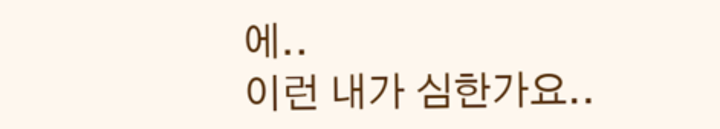에..
이런 내가 심한가요..